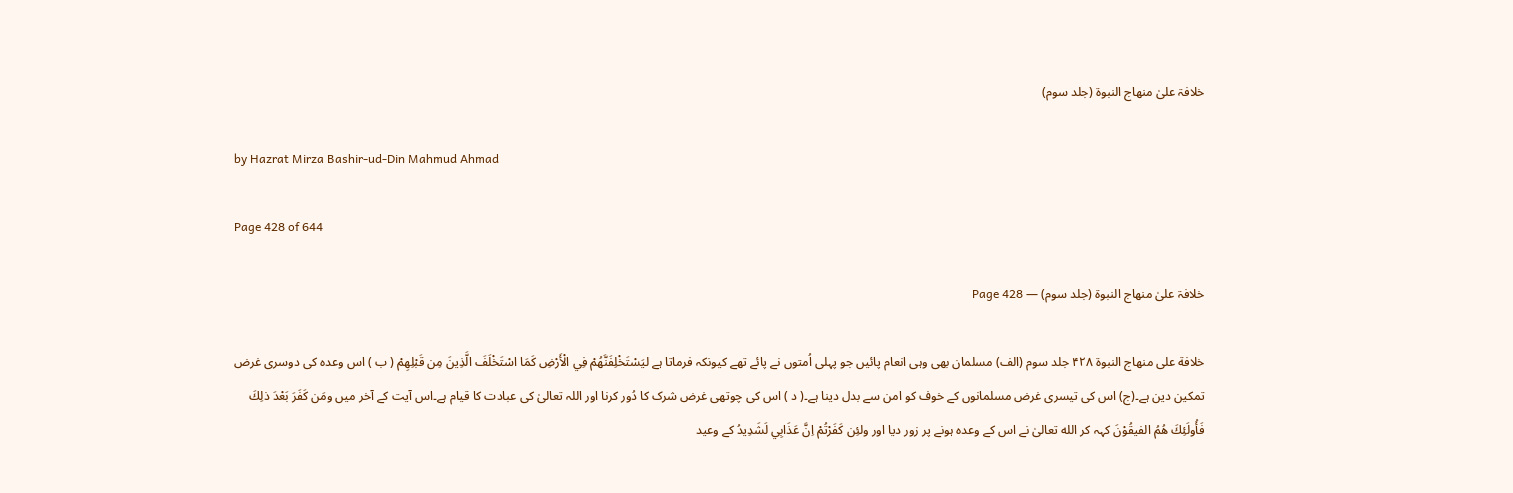خلافۃ علیٰ منھاج النبوۃ (جلد سوم)

by Hazrat Mirza Bashir-ud-Din Mahmud Ahmad

Page 428 of 644

خلافۃ علیٰ منھاج النبوۃ (جلد سوم) — Page 428

خلافة على منهاج النبوة ۴۲۸ جلد سوم (الف) مسلمان بھی وہی انعام پائیں جو پہلی اُمتوں نے پائے تھے کیونکہ فرماتا ہے ليَسْتَخْلِفَنَّهُمْ فِي الْأَرْضِ كَمَا اسْتَخْلَفَ الَّذِينَ مِن قَبْلِهِمْ ( ب ) اس وعدہ کی دوسری غرض تمکین دین ہے۔(ج) اس کی تیسری غرض مسلمانوں کے خوف کو امن سے بدل دینا ہے۔( د ) اس کی چوتھی غرض شرک کا دُور کرنا اور اللہ تعالیٰ کی عبادت کا قیام ہے۔اس آیت کے آخر میں ومَن كَفَرَ بَعْدَ ذلِكَ فَأُولَئِكَ هُمُ الفيقُوْنَ کہہ کر الله تعالیٰ نے اس کے وعدہ ہونے پر زور دیا اور ولئِن كَفَرْتُمْ اِنَّ عَذَابِي لَشَدِيدُ کے وعید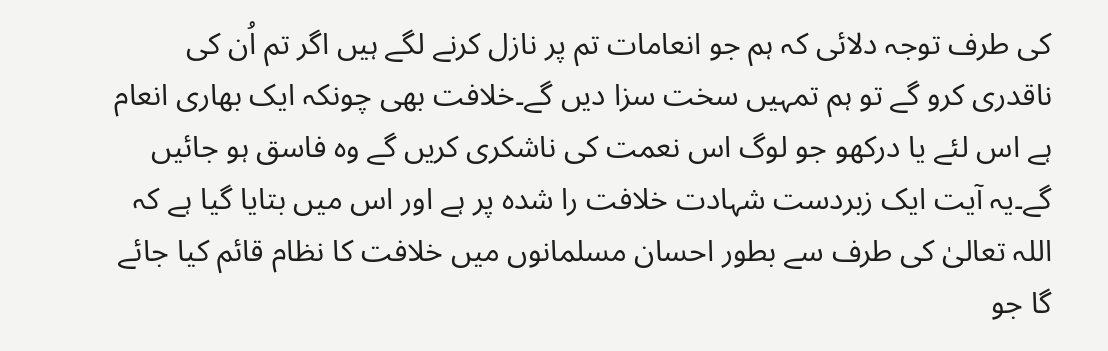کی طرف توجہ دلائی کہ ہم جو انعامات تم پر نازل کرنے لگے ہیں اگر تم اُن کی ناقدری کرو گے تو ہم تمہیں سخت سزا دیں گے۔خلافت بھی چونکہ ایک بھاری انعام ہے اس لئے یا درکھو جو لوگ اس نعمت کی ناشکری کریں گے وہ فاسق ہو جائیں گے۔یہ آیت ایک زبردست شہادت خلافت را شدہ پر ہے اور اس میں بتایا گیا ہے کہ اللہ تعالیٰ کی طرف سے بطور احسان مسلمانوں میں خلافت کا نظام قائم کیا جائے گا جو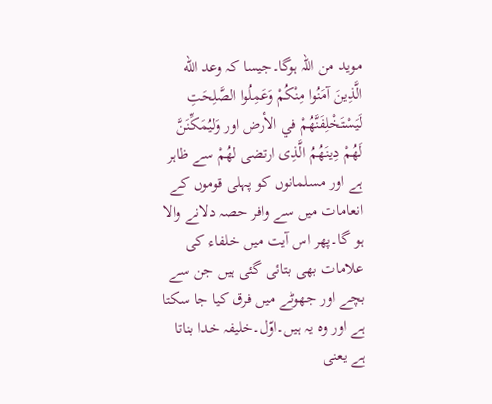موید من اللہ ہوگا۔جیسا کہ وعد الله الَّذِينَ آمَنُوا مِنْكُمْ وَعَمِلُوا الصَّلِحَتِ لَيَسْتَخْلِفَنَّهُمْ في الأرض اور وَليُمَكِّنَنَّ لَهُمْ دِينَهُمُ الَّذِى ارتضى لهُمْ سے ظاہر ہے اور مسلمانوں کو پہلی قوموں کے انعامات میں سے وافر حصہ دلانے والا ہو گا۔پھر اس آیت میں خلفاء کی علامات بھی بتائی گئی ہیں جن سے بچے اور جھوٹے میں فرق کیا جا سکتا ہے اور وہ یہ ہیں۔اوّل۔خلیفہ خدا بناتا ہے یعنی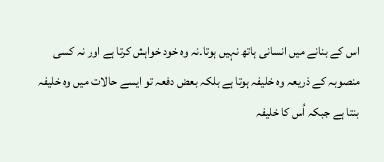اس کے بنانے میں انسانی ہاتھ نہیں ہوتا۔نہ وہ خود خواہش کرتا ہے اور نہ کسی منصوبہ کے ذریعہ وہ خلیفہ ہوتا ہے بلکہ بعض دفعہ تو ایسے حالات میں وہ خلیفہ بنتا ہے جبکہ اُس کا خلیفہ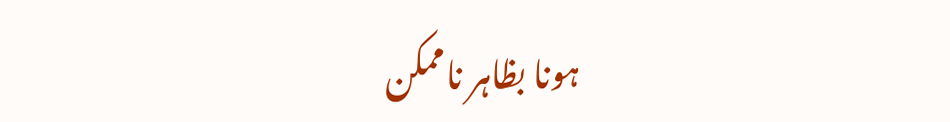ہونا بظاہر ناممکن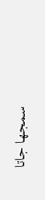سمجھا جاتا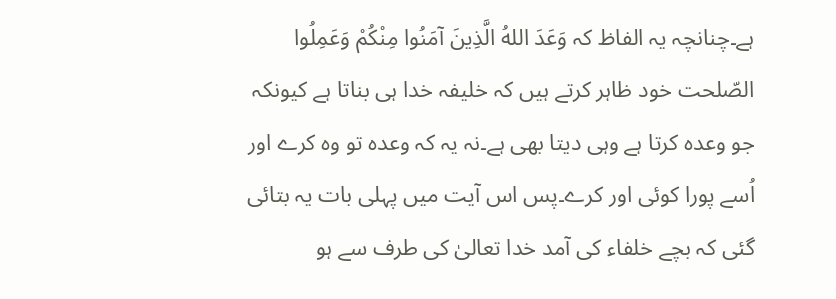ہے۔چنانچہ یہ الفاظ کہ وَعَدَ اللهُ الَّذِينَ آمَنُوا مِنْكُمْ وَعَمِلُوا الصّلحت خود ظاہر کرتے ہیں کہ خلیفہ خدا ہی بناتا ہے کیونکہ جو وعدہ کرتا ہے وہی دیتا بھی ہے۔نہ یہ کہ وعدہ تو وہ کرے اور اُسے پورا کوئی اور کرے۔پس اس آیت میں پہلی بات یہ بتائی گئی کہ بچے خلفاء کی آمد خدا تعالیٰ کی طرف سے ہو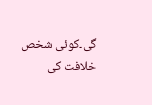گی۔کوئی شخص خلافت کی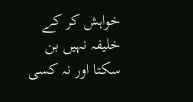خواہش کر کے خلیفہ نہیں بن سکتا اور نہ کسی